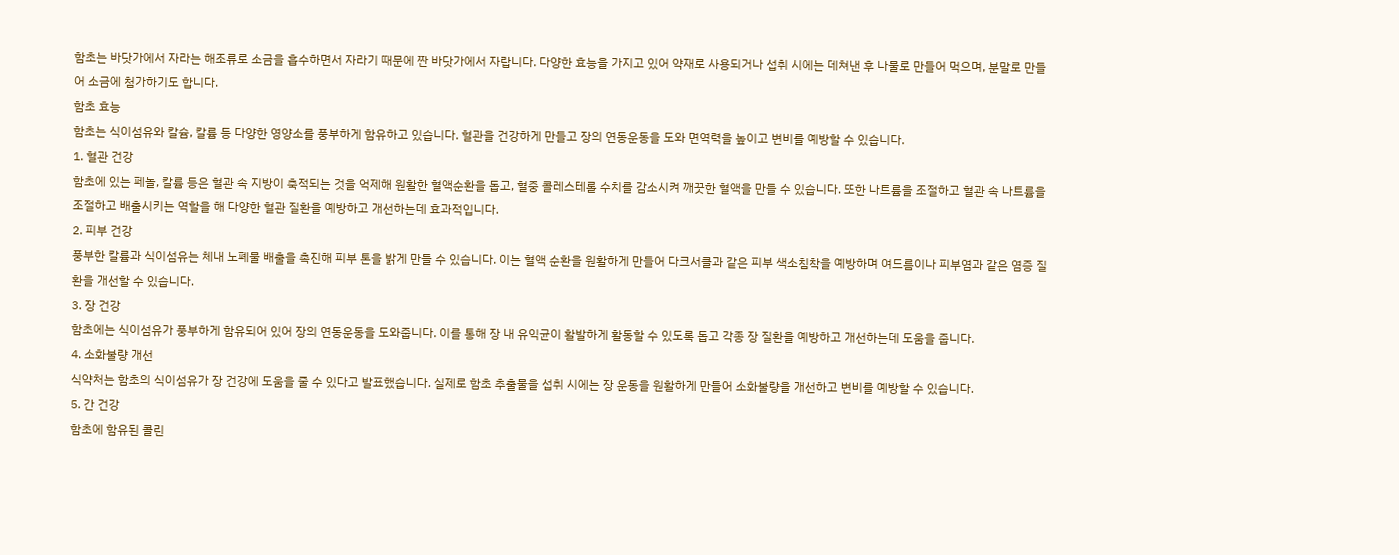함초는 바닷가에서 자라는 해조류로 소금을 흡수하면서 자라기 때문에 짠 바닷가에서 자랍니다. 다양한 효능을 가지고 있어 약재로 사용되거나 섭취 시에는 데쳐낸 후 나물로 만들어 먹으며, 분말로 만들어 소금에 첨가하기도 합니다.
함초 효능
함초는 식이섬유와 칼슘, 칼륨 등 다양한 영양소를 풍부하게 함유하고 있습니다. 혈관을 건강하게 만들고 장의 연동운동을 도와 면역력을 높이고 변비를 예방할 수 있습니다.
1. 혈관 건강
함초에 있는 페놀, 칼륨 등은 혈관 속 지방이 축적되는 것을 억제해 원활한 혈액순환을 돕고, 혈중 콜레스테롤 수치를 감소시켜 깨끗한 혈액을 만들 수 있습니다. 또한 나트륨을 조절하고 혈관 속 나트륨을 조절하고 배출시키는 역할을 해 다양한 혈관 질환을 예방하고 개선하는데 효과적입니다.
2. 피부 건강
풍부한 칼륨과 식이섬유는 체내 노폐물 배출을 촉진해 피부 톤을 밝게 만들 수 있습니다. 이는 혈액 순환을 원활하게 만들어 다크서클과 같은 피부 색소침착을 예방하며 여드름이나 피부염과 같은 염증 질환을 개선할 수 있습니다.
3. 장 건강
함초에는 식이섬유가 풍부하게 함유되어 있어 장의 연동운동을 도와줍니다. 이를 통해 장 내 유익균이 활발하게 활동할 수 있도록 돕고 각종 장 질환을 예방하고 개선하는데 도움을 줍니다.
4. 소화불량 개선
식약처는 함초의 식이섬유가 장 건강에 도움을 줄 수 있다고 발표했습니다. 실제로 함초 추출물을 섭취 시에는 장 운동을 원활하게 만들어 소화불량을 개선하고 변비를 예방할 수 있습니다.
5. 간 건강
함초에 함유된 콜린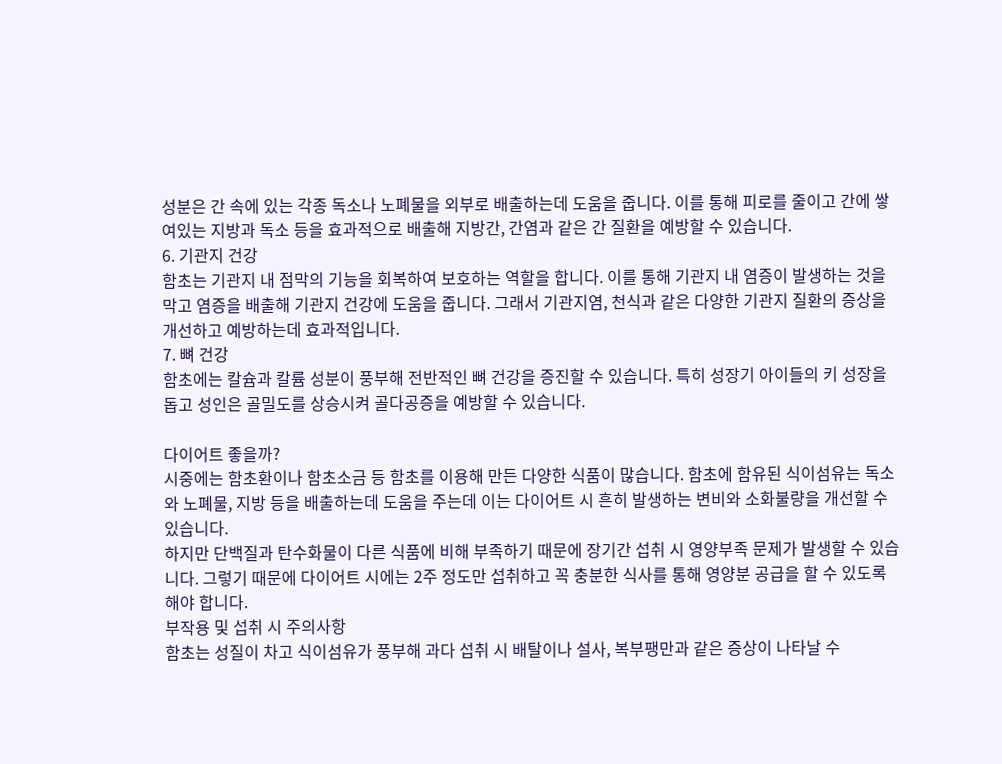성분은 간 속에 있는 각종 독소나 노폐물을 외부로 배출하는데 도움을 줍니다. 이를 통해 피로를 줄이고 간에 쌓여있는 지방과 독소 등을 효과적으로 배출해 지방간, 간염과 같은 간 질환을 예방할 수 있습니다.
6. 기관지 건강
함초는 기관지 내 점막의 기능을 회복하여 보호하는 역할을 합니다. 이를 통해 기관지 내 염증이 발생하는 것을 막고 염증을 배출해 기관지 건강에 도움을 줍니다. 그래서 기관지염, 천식과 같은 다양한 기관지 질환의 증상을 개선하고 예방하는데 효과적입니다.
7. 뼈 건강
함초에는 칼슘과 칼륨 성분이 풍부해 전반적인 뼈 건강을 증진할 수 있습니다. 특히 성장기 아이들의 키 성장을 돕고 성인은 골밀도를 상승시켜 골다공증을 예방할 수 있습니다.

다이어트 좋을까?
시중에는 함초환이나 함초소금 등 함초를 이용해 만든 다양한 식품이 많습니다. 함초에 함유된 식이섬유는 독소와 노폐물, 지방 등을 배출하는데 도움을 주는데 이는 다이어트 시 흔히 발생하는 변비와 소화불량을 개선할 수 있습니다.
하지만 단백질과 탄수화물이 다른 식품에 비해 부족하기 때문에 장기간 섭취 시 영양부족 문제가 발생할 수 있습니다. 그렇기 때문에 다이어트 시에는 2주 정도만 섭취하고 꼭 충분한 식사를 통해 영양분 공급을 할 수 있도록 해야 합니다.
부작용 및 섭취 시 주의사항
함초는 성질이 차고 식이섬유가 풍부해 과다 섭취 시 배탈이나 설사, 복부팽만과 같은 증상이 나타날 수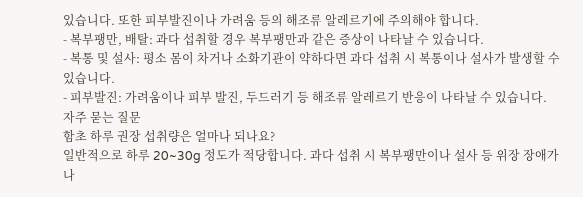있습니다. 또한 피부발진이나 가려움 등의 해조류 알레르기에 주의해야 합니다.
- 복부팽만, 배탈: 과다 섭취할 경우 복부팽만과 같은 증상이 나타날 수 있습니다.
- 복통 및 설사: 평소 몸이 차거나 소화기관이 약하다면 과다 섭취 시 복통이나 설사가 발생할 수 있습니다.
- 피부발진: 가려움이나 피부 발진, 두드러기 등 해조류 알레르기 반응이 나타날 수 있습니다.
자주 묻는 질문
함초 하루 권장 섭취량은 얼마나 되나요?
일반적으로 하루 20~30g 정도가 적당합니다. 과다 섭취 시 복부팽만이나 설사 등 위장 장애가 나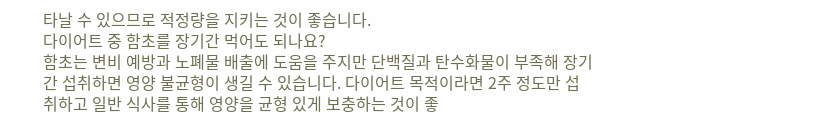타날 수 있으므로 적정량을 지키는 것이 좋습니다.
다이어트 중 함초를 장기간 먹어도 되나요?
함초는 변비 예방과 노폐물 배출에 도움을 주지만 단백질과 탄수화물이 부족해 장기간 섭취하면 영양 불균형이 생길 수 있습니다. 다이어트 목적이라면 2주 정도만 섭취하고 일반 식사를 통해 영양을 균형 있게 보충하는 것이 좋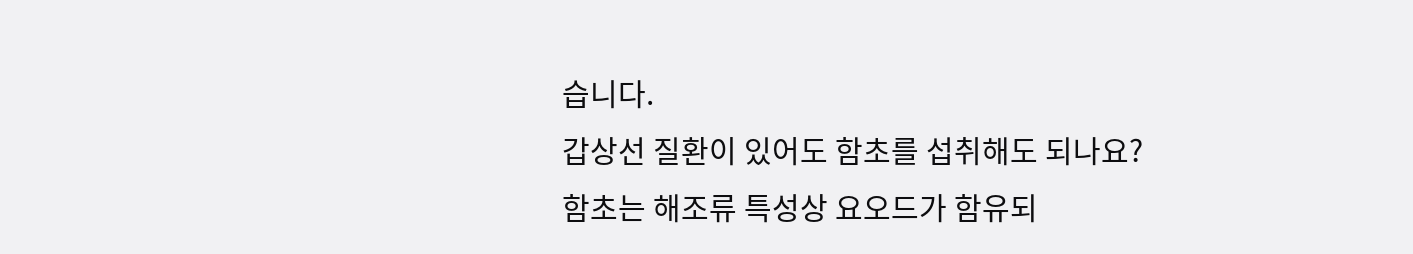습니다.
갑상선 질환이 있어도 함초를 섭취해도 되나요?
함초는 해조류 특성상 요오드가 함유되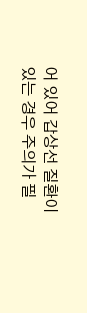어 있어 갑상선 질환이 있는 경우 주의가 필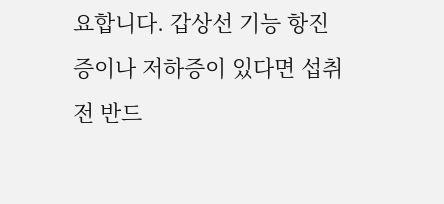요합니다. 갑상선 기능 항진증이나 저하증이 있다면 섭취 전 반드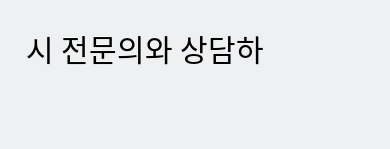시 전문의와 상담하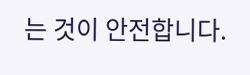는 것이 안전합니다.